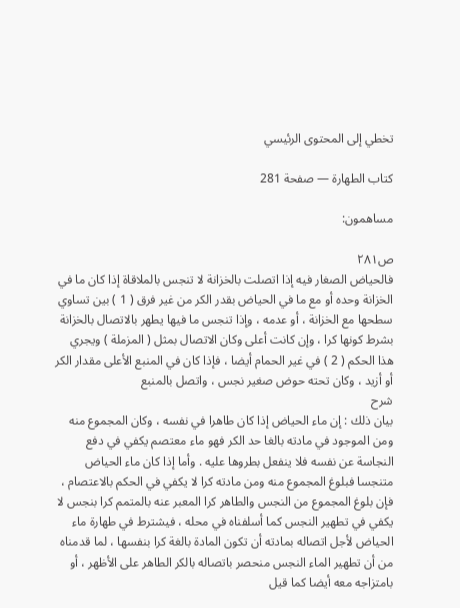تخطي إلى المحتوى الرئيسي

كتاب الطهارة — صفحة 281

مساهمون:

ص٢٨١
فالحياض الصغار فيه إذا اتصلت بالخزانة لا تنجس بالملاقاة إذا كان ما في الخزانة وحده أو مع ما في الحياض بقدر الكر من غير فرق ( 1 ) بين تساوي سطحها مع الخزانة ، أو عدمه ، وإذا تنجس ما فيها يطهر بالاتصال بالخزانة بشرط كونها كرا ، وإن كانت أعلى وكان الاتصال بمثل ( المزملة ) ويجري هذا الحكم ( 2 ) في غير الحمام أيضا ، فإذا كان في المنبع الأعلى مقدار الكر أو أزيد ، وكان تحته حوض صغير نجس ، واتصل بالمنبع
شرح
بيان ذلك : إن ماء الحياض إذا كان طاهرا في نفسه ، وكان المجموع منه ومن الموجود في مادته بالغا حد الكر فهو ماء معتصم يكفي في دفع النجاسة عن نفسه فلا ينفعل بطروها عليه . وأما إذا كان ماء الحياض متنجسا فبلوغ المجموع منه ومن مادته كرا لا يكفي في الحكم بالاعتصام ، فإن بلوغ المجموع من النجس والطاهر كرا المعبر عنه بالمتمم كرا بنجس لا يكفي في تطهير النجس كما أسلفناه في محله ، فيشترط في طهارة ماء الحياض لأجل اتصاله بمادته أن تكون المادة بالغة كرا بنفسها ، لما قدمناه من أن تطهير الماء النجس منحصر باتصاله بالكر الطاهر على الأظهر ، أو بامتزاجه معه أيضا كما قيل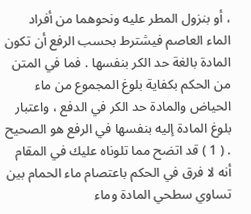، أو بنزول المطر عليه ونحوهما من أفراد الماء العاصم فيشترط بحسب الرفع أن تكون المادة بالغة حد الكر بنفسها . فما في المتن من الحكم بكفاية بلوغ المجموع من ماء الحياض والمادة حد الكر في الدفع ، واعتبار بلوغ المادة إليه بنفسها في الرفع هو الصحيح . ( 1 ) قد اتضح مما تلوناه عليك في المقام أنه لا فرق في الحكم باعتصام ماء الحمام بين تساوي سطحي المادة وماء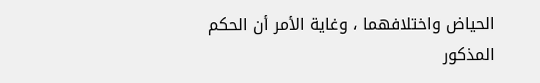الحياض واختلافهما ، وغاية الأمر أن الحكم المذكور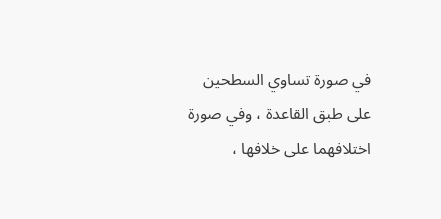في صورة تساوي السطحين على طبق القاعدة ، وفي صورة اختلافهما على خلافها ،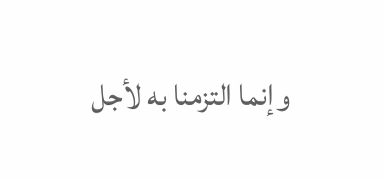وإنما التزمنا به لأجل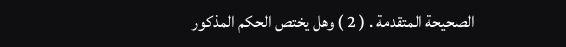الصحيحة المتقدمة . ( 2 ) وهل يختص الحكم المذكور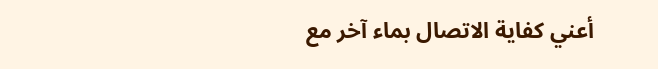أعني كفاية الاتصال بماء آخر مع